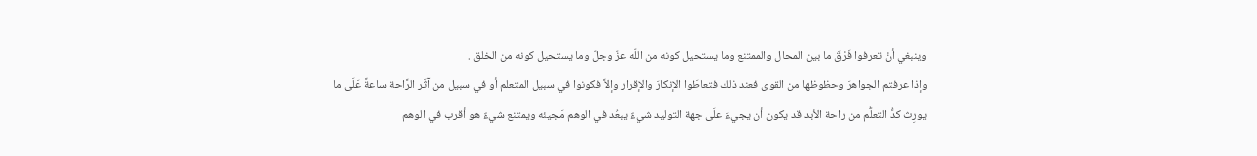وينبغي أنْ تعرفوا فَرْقَ ما بين المحال والممتنع وما يستحيل كونه من اللّه عزّ وجلّ وما يستحيل كونه من الخلق .
وإذا عرفتم الجواهرَ وحظوظها من القوى فعند ذلك فتعاطَوا الإنكارَ والإقرار وإلاَّ فكونوا في سبيل المتعلم أو في سبيل من آثَر الرَّاحة ساعةً عَلَى ما يورِث كدُّ التعلُّم من راحة الأبد قد يكون أن يجيءَ علَى جهة التوليد شيءٌ يبعُد في الوهم مَجيئه ويمتنع شيءٌ هو أقرب في الوهم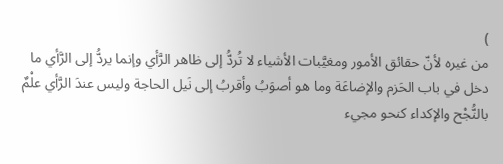)
من غيره لأنّ حقائق الأمور ومغيَّبات الأشياء لا تُردُّ إلى ظاهر الرَّأي وإنما يردُّ إلى الرَّأي ما دخل في باب الحَزم والإضاعَة وما هو أصوَبُ وأقربُ إلى نَيل الحاجة وليس عندَ الرَّأي علْمٌ بالنُّجْح والإكداء كنحو مجيء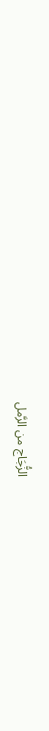الزُّجَاج من الرَّمل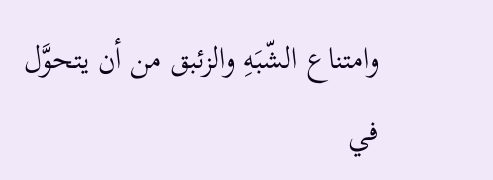وامتناع الشّبَهِ والزئبق من أن يتحوَّل في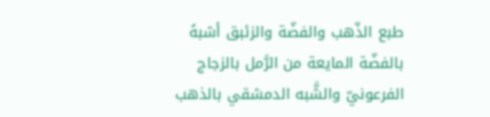طبع الذّهب والفضّة والزئبق أشبهُ بالفضّة المايعة من الرَّمل بالزجاج الفرعونيّ والشَّبه الدمشقي بالذهب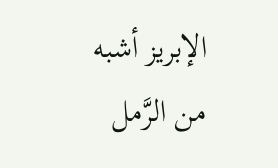الإبريز أشبه من الرَّمل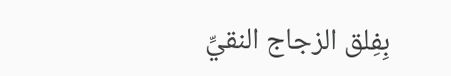بِفِلق الزجاج النقيِّ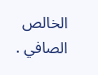الخالص الصافي .